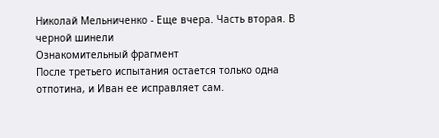Николай Мельниченко - Еще вчера. Часть вторая. В черной шинели
Ознакомительный фрагмент
После третьего испытания остается только одна отпотина, и Иван ее исправляет сам.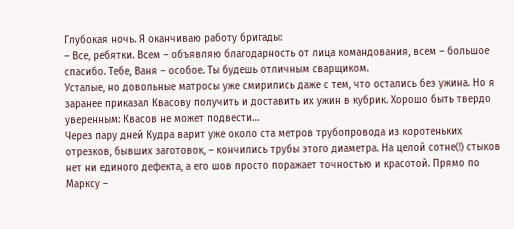Глубокая ночь. Я оканчиваю работу бригады:
– Все, ребятки. Всем – объявляю благодарность от лица командования, всем – большое спасибо. Тебе, Ваня – особое. Ты будешь отличным сварщиком.
Усталые, но довольные матросы уже смирились даже с тем, что остались без ужина. Но я заранее приказал Квасову получить и доставить их ужин в кубрик. Хорошо быть твердо уверенным: Квасов не может подвести…
Через пару дней Кудра варит уже около ста метров трубопровода из коротеньких отрезков, бывших заготовок, – кончились трубы этого диаметра. На целой сотне(!) стыков нет ни единого дефекта, а его шов просто поражает точностью и красотой. Прямо по Марксу –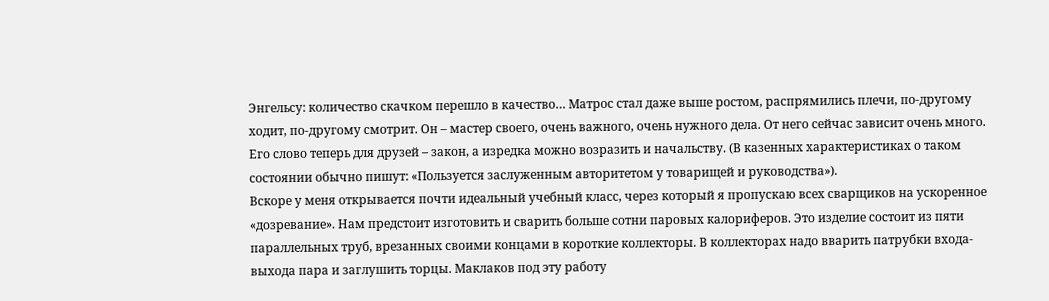Энгельсу: количество скачком перешло в качество… Матрос стал даже выше ростом, распрямились плечи, по-другому ходит, по-другому смотрит. Он – мастер своего, очень важного, очень нужного дела. От него сейчас зависит очень много. Его слово теперь для друзей – закон, а изредка можно возразить и начальству. (В казенных характеристиках о таком состоянии обычно пишут: «Пользуется заслуженным авторитетом у товарищей и руководства»).
Вскоре у меня открывается почти идеальный учебный класс, через который я пропускаю всех сварщиков на ускоренное «дозревание». Нам предстоит изготовить и сварить больше сотни паровых калориферов. Это изделие состоит из пяти параллельных труб, врезанных своими концами в короткие коллекторы. В коллекторах надо вварить патрубки входа-выхода пара и заглушить торцы. Маклаков под эту работу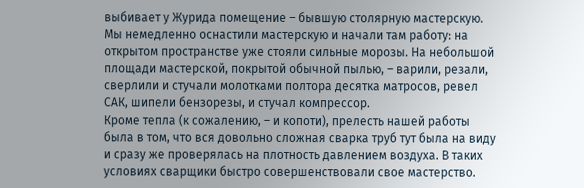выбивает у Журида помещение – бывшую столярную мастерскую. Мы немедленно оснастили мастерскую и начали там работу: на открытом пространстве уже стояли сильные морозы. На небольшой площади мастерской, покрытой обычной пылью, – варили, резали, сверлили и стучали молотками полтора десятка матросов, ревел САК, шипели бензорезы, и стучал компрессор.
Кроме тепла (к сожалению, – и копоти), прелесть нашей работы была в том, что вся довольно сложная сварка труб тут была на виду и сразу же проверялась на плотность давлением воздуха. В таких условиях сварщики быстро совершенствовали свое мастерство.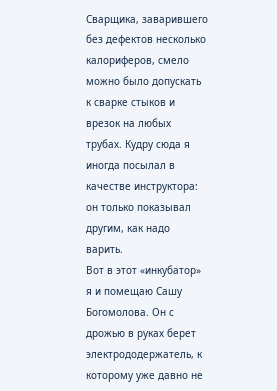Сварщика, заварившего без дефектов несколько калориферов, смело можно было допускать к сварке стыков и врезок на любых трубах. Кудру сюда я иногда посылал в качестве инструктора: он только показывал другим, как надо варить.
Вот в этот «инкубатор» я и помещаю Сашу Богомолова. Он с дрожью в руках берет электрододержатель, к которому уже давно не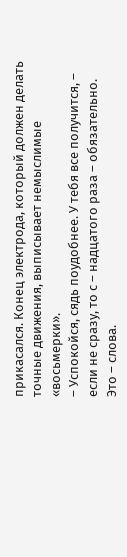прикасался. Конец электрода, который должен делать точные движения, выписывает немыслимые «восьмерки».
– Успокойся, сядь поудобнее. У тебя все получится, – если не сразу, то с – надцатого раза – обязательно.
Это – слова.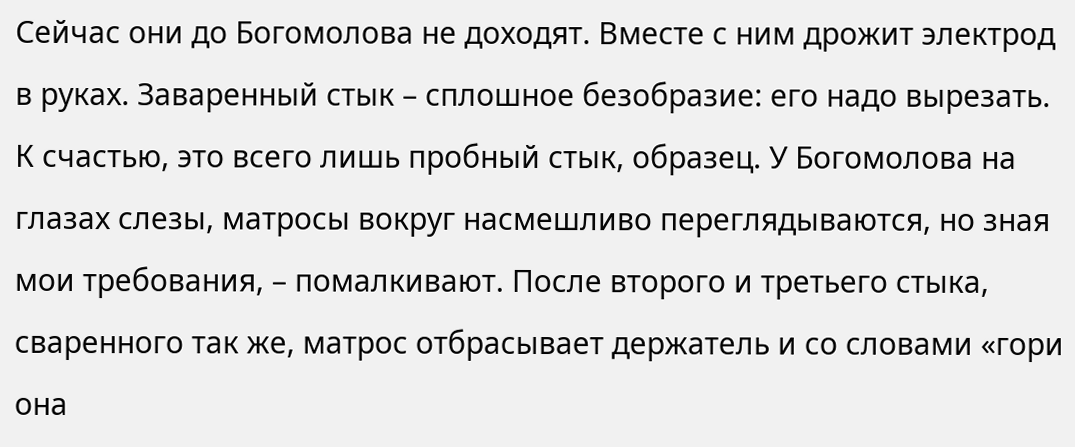Сейчас они до Богомолова не доходят. Вместе с ним дрожит электрод в руках. Заваренный стык – сплошное безобразие: его надо вырезать. К счастью, это всего лишь пробный стык, образец. У Богомолова на глазах слезы, матросы вокруг насмешливо переглядываются, но зная мои требования, – помалкивают. После второго и третьего стыка, сваренного так же, матрос отбрасывает держатель и со словами «гори она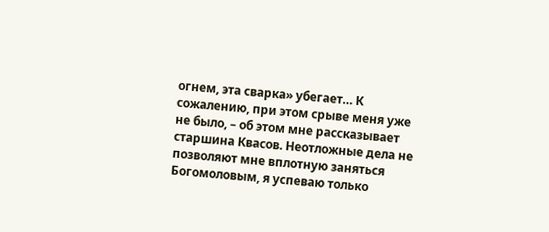огнем, эта сварка» убегает… К сожалению, при этом срыве меня уже не было, – об этом мне рассказывает старшина Квасов. Неотложные дела не позволяют мне вплотную заняться Богомоловым, я успеваю только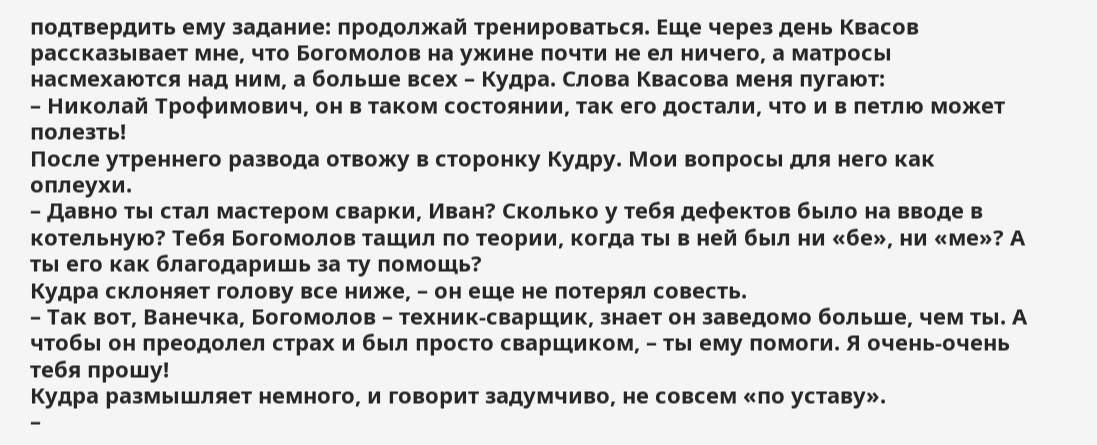подтвердить ему задание: продолжай тренироваться. Еще через день Квасов рассказывает мне, что Богомолов на ужине почти не ел ничего, а матросы насмехаются над ним, а больше всех – Кудра. Слова Квасова меня пугают:
– Николай Трофимович, он в таком состоянии, так его достали, что и в петлю может полезть!
После утреннего развода отвожу в сторонку Кудру. Мои вопросы для него как оплеухи.
– Давно ты стал мастером сварки, Иван? Сколько у тебя дефектов было на вводе в котельную? Тебя Богомолов тащил по теории, когда ты в ней был ни «бе», ни «ме»? А ты его как благодаришь за ту помощь?
Кудра склоняет голову все ниже, – он еще не потерял совесть.
– Так вот, Ванечка, Богомолов – техник-сварщик, знает он заведомо больше, чем ты. А чтобы он преодолел страх и был просто сварщиком, – ты ему помоги. Я очень-очень тебя прошу!
Кудра размышляет немного, и говорит задумчиво, не совсем «по уставу».
–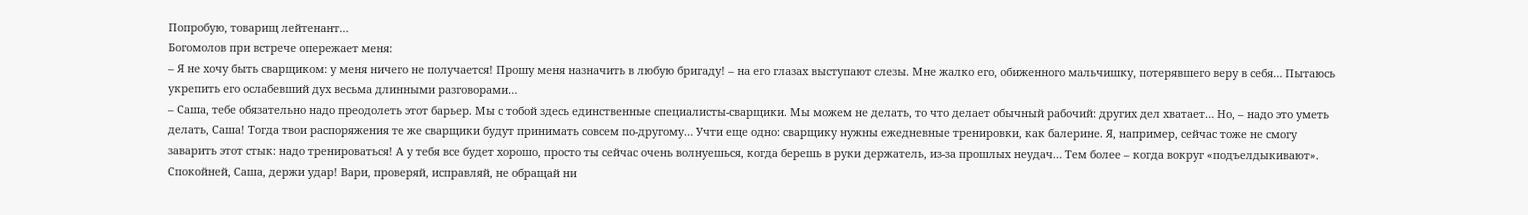Попробую, товарищ лейтенант…
Богомолов при встрече опережает меня:
– Я не хочу быть сварщиком: у меня ничего не получается! Прошу меня назначить в любую бригаду! – на его глазах выступают слезы. Мне жалко его, обиженного мальчишку, потерявшего веру в себя… Пытаюсь укрепить его ослабевший дух весьма длинными разговорами…
– Саша, тебе обязательно надо преодолеть этот барьер. Мы с тобой здесь единственные специалисты-сварщики. Мы можем не делать, то что делает обычный рабочий: других дел хватает… Но, – надо это уметь делать, Саша! Тогда твои распоряжения те же сварщики будут принимать совсем по-другому… Учти еще одно: сварщику нужны ежедневные тренировки, как балерине. Я, например, сейчас тоже не смогу заварить этот стык: надо тренироваться! А у тебя все будет хорошо, просто ты сейчас очень волнуешься, когда берешь в руки держатель, из-за прошлых неудач… Тем более – когда вокруг «подъелдыкивают». Спокойней, Саша, держи удар! Вари, проверяй, исправляй, не обращай ни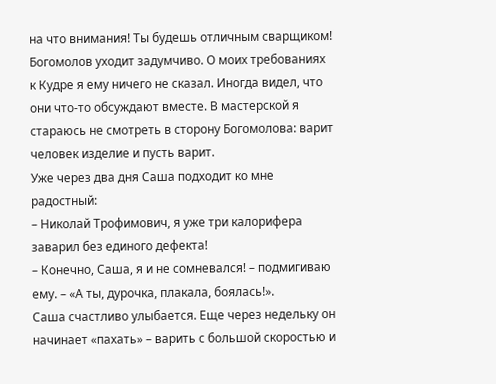на что внимания! Ты будешь отличным сварщиком!
Богомолов уходит задумчиво. О моих требованиях к Кудре я ему ничего не сказал. Иногда видел, что они что-то обсуждают вместе. В мастерской я стараюсь не смотреть в сторону Богомолова: варит человек изделие и пусть варит.
Уже через два дня Саша подходит ко мне радостный:
– Николай Трофимович, я уже три калорифера заварил без единого дефекта!
– Конечно, Саша, я и не сомневался! – подмигиваю ему. – «А ты, дурочка, плакала, боялась!».
Саша счастливо улыбается. Еще через недельку он начинает «пахать» – варить с большой скоростью и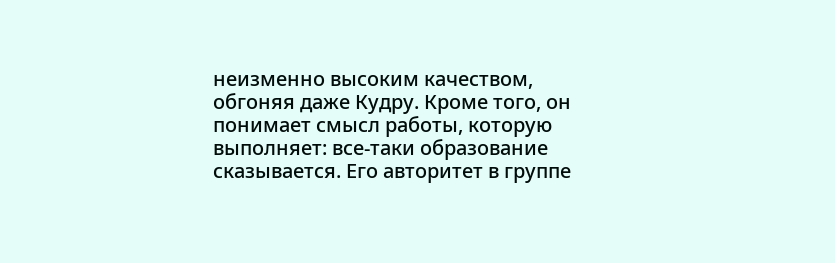неизменно высоким качеством, обгоняя даже Кудру. Кроме того, он понимает смысл работы, которую выполняет: все-таки образование сказывается. Его авторитет в группе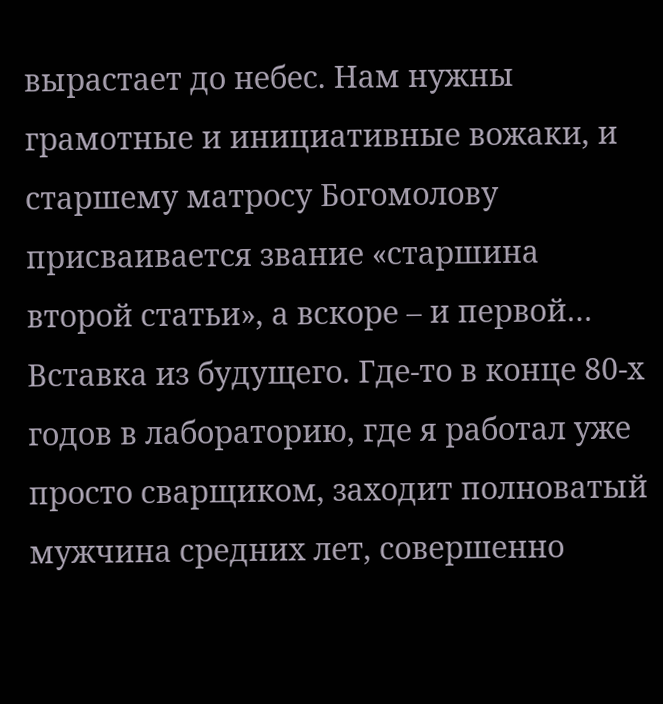вырастает до небес. Нам нужны грамотные и инициативные вожаки, и старшему матросу Богомолову присваивается звание «старшина второй статьи», а вскоре – и первой…
Вставка из будущего. Где-то в конце 80-х годов в лабораторию, где я работал уже просто сварщиком, заходит полноватый мужчина средних лет, совершенно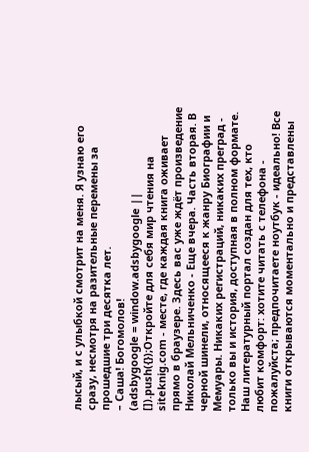лысый, и с улыбкой смотрит на меня. Я узнаю его сразу, несмотря на разительные перемены за прошедшие три десятка лет.
– Саша! Богомолов!
(adsbygoogle = window.adsbygoogle || []).push({});Откройте для себя мир чтения на siteknig.com - месте, где каждая книга оживает прямо в браузере. Здесь вас уже ждёт произведение Николай Мельниченко - Еще вчера. Часть вторая. В черной шинели, относящееся к жанру Биографии и Мемуары. Никаких регистраций, никаких преград - только вы и история, доступная в полном формате. Наш литературный портал создан для тех, кто любит комфорт: хотите читать с телефона - пожалуйста; предпочитаете ноутбук - идеально! Все книги открываются моментально и представлены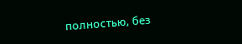полностью, без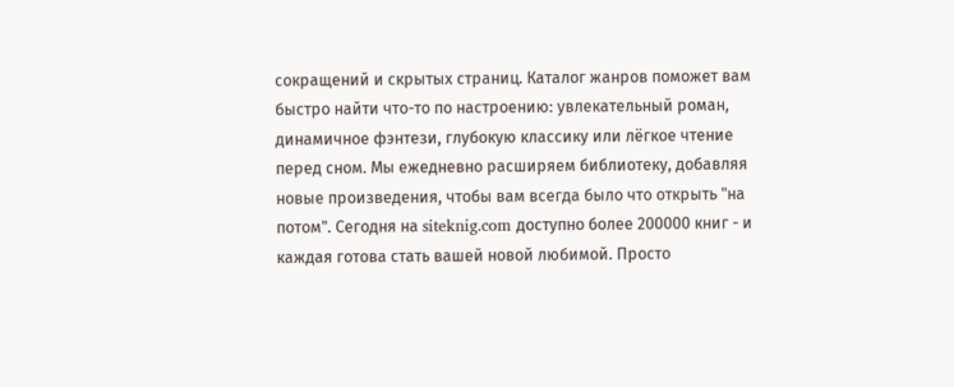сокращений и скрытых страниц. Каталог жанров поможет вам быстро найти что-то по настроению: увлекательный роман, динамичное фэнтези, глубокую классику или лёгкое чтение перед сном. Мы ежедневно расширяем библиотеку, добавляя новые произведения, чтобы вам всегда было что открыть "на потом". Сегодня на siteknig.com доступно более 200000 книг - и каждая готова стать вашей новой любимой. Просто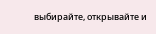выбирайте, открывайте и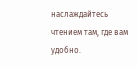наслаждайтесь чтением там, где вам удобно.